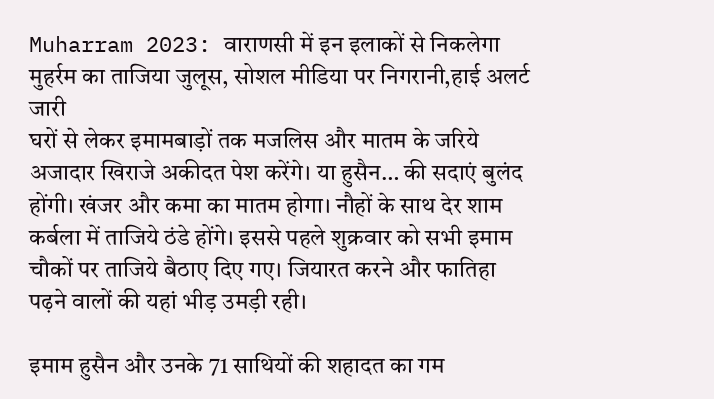Muharram 2023: वाराणसी में इन इलाकों से निकलेगा मुहर्रम का ताजिया जुलूस, सोशल मीडिया पर निगरानी,हाई अलर्ट जारी
घरों से लेकर इमामबाड़ों तक मजलिस और मातम के जरिये अजादार खिराजे अकीदत पेश करेंगे। या हुसैन… की सदाएं बुलंद होंगी। खंजर और कमा का मातम होगा। नौहों के साथ देर शाम कर्बला में ताजिये ठंडे होंगे। इससे पहले शुक्रवार को सभी इमाम चौकों पर ताजिये बैठाए दिए गए। जियारत करने और फातिहा पढ़ने वालों की यहां भीड़ उमड़ी रही।

इमाम हुसैन और उनके 71 साथियों की शहादत का गम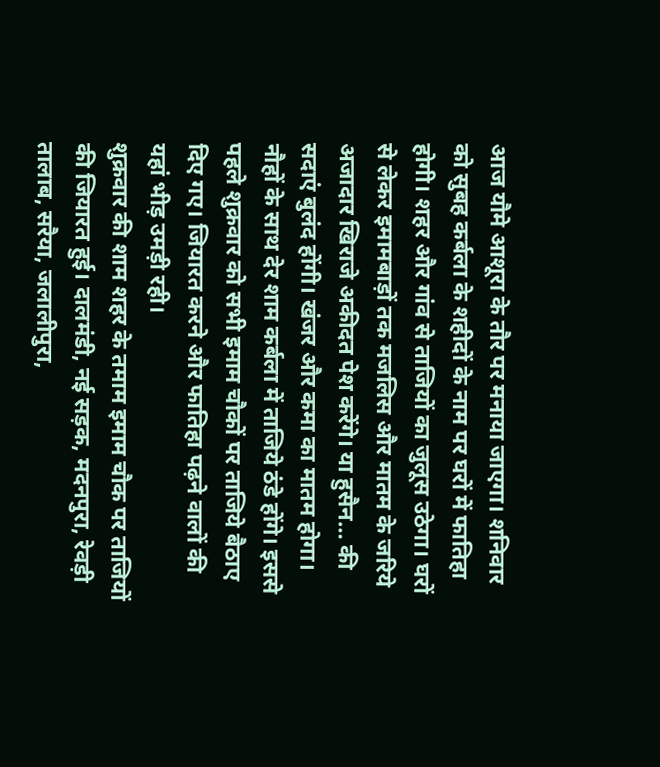आज यौमे आशूरा के तौर पर मनाया जाएगा। शनिवार को सुबह कर्बला के शहीदों के नाम पर घरों में फातिहा होगी। शहर और गांव से ताजियों का जुलूस उठेगा। घरों से लेकर इमामबाड़ों तक मजलिस और मातम के जरिये अजादार खिराजे अकीदत पेश करेंगे। या हुसैन… की सदाएं बुलंद होंगी। खंजर और कमा का मातम होगा। नौहों के साथ देर शाम कर्बला में ताजिये ठंडे होंगे। इससे पहले शुक्रवार को सभी इमाम चौकों पर ताजिये बैठाए दिए गए। जियारत करने और फातिहा पढ़ने वालों की यहां भीड़ उमड़ी रही।
शुक्रवार की शाम शहर के तमाम इमाम चौक पर ताजियों की जियारत हुई। दालमंडी, नई सड़क, मदनपुरा, रेवड़ी तालाब, सरैया, जलालीपुरा,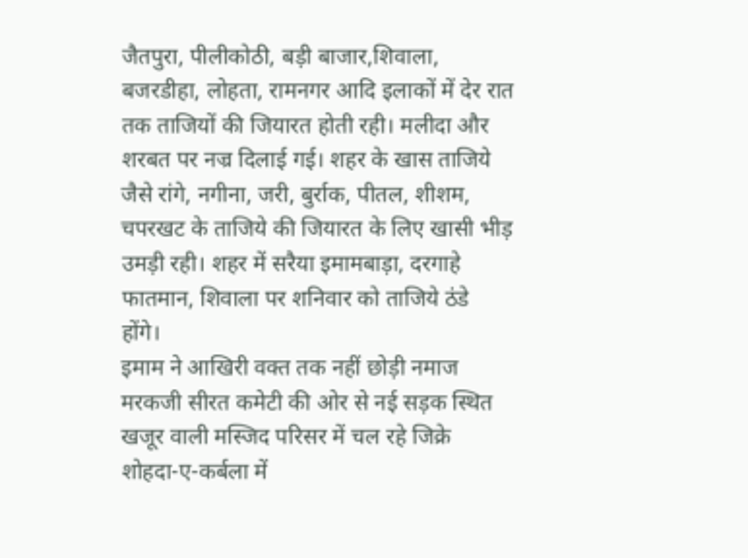जैतपुरा, पीलीकोठी, बड़ी बाजार,शिवाला, बजरडीहा, लोहता, रामनगर आदि इलाकों में देर रात तक ताजियों की जियारत होती रही। मलीदा और शरबत पर नज्र दिलाई गई। शहर के खास ताजिये जैसे रांगे, नगीना, जरी, बुर्राक, पीतल, शीशम, चपरखट के ताजिये की जियारत के लिए खासी भीड़ उमड़ी रही। शहर में सरैया इमामबाड़ा, दरगाहे फातमान, शिवाला पर शनिवार को ताजिये ठंडे होंगे।
इमाम ने आखिरी वक्त तक नहीं छोड़ी नमाज
मरकजी सीरत कमेटी की ओर से नई सड़क स्थित खजूर वाली मस्जिद परिसर में चल रहे जिक्रे शोहदा-ए-कर्बला में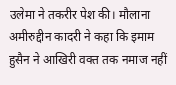उलेमा ने तकरीर पेश की। मौलाना अमीरुद्दीन कादरी ने कहा कि इमाम हुसैन ने आखिरी वक्त तक नमाज नहीं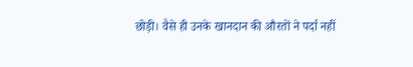छोड़ी। वैसे ही उनके खानदान की औरतों ने पर्दा नहीं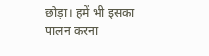छोड़ा। हमें भी इसका पालन करना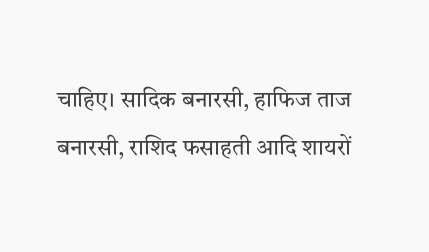चाहिए। सादिक बनारसी, हाफिज ताज बनारसी, राशिद फसाहती आदि शायरों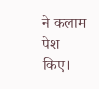ने कलाम पेश किए।